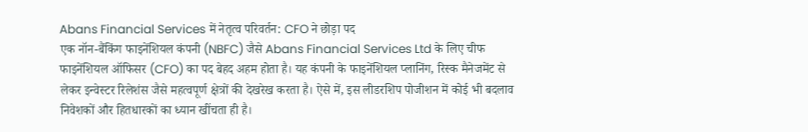Abans Financial Services में नेतृत्व परिवर्तन: CFO ने छोड़ा पद
एक नॉन-बैंकिंग फाइनेंशियल कंपनी (NBFC) जैसे Abans Financial Services Ltd के लिए चीफ फाइनेंशियल ऑफिसर (CFO) का पद बेहद अहम होता है। यह कंपनी के फाइनेंशियल प्लानिंग, रिस्क मैनेजमेंट से लेकर इन्वेस्टर रिलेशंस जैसे महत्वपूर्ण क्षेत्रों की देखरेख करता है। ऐसे में, इस लीडरशिप पोजीशन में कोई भी बदलाव निवेशकों और हितधारकों का ध्यान खींचता ही है।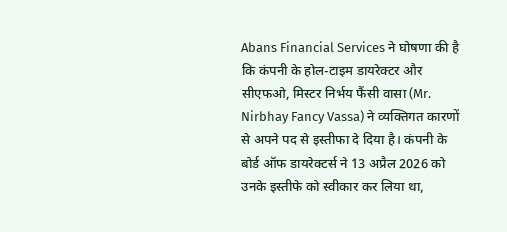Abans Financial Services ने घोषणा की है कि कंपनी के होल-टाइम डायरेक्टर और सीएफओ, मिस्टर निर्भय फैंसी वासा (Mr. Nirbhay Fancy Vassa) ने व्यक्तिगत कारणों से अपने पद से इस्तीफा दे दिया है। कंपनी के बोर्ड ऑफ डायरेक्टर्स ने 13 अप्रैल 2026 को उनके इस्तीफे को स्वीकार कर लिया था,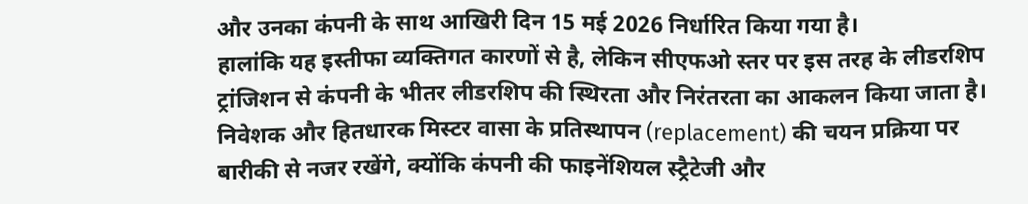और उनका कंपनी के साथ आखिरी दिन 15 मई 2026 निर्धारित किया गया है।
हालांकि यह इस्तीफा व्यक्तिगत कारणों से है, लेकिन सीएफओ स्तर पर इस तरह के लीडरशिप ट्रांजिशन से कंपनी के भीतर लीडरशिप की स्थिरता और निरंतरता का आकलन किया जाता है। निवेशक और हितधारक मिस्टर वासा के प्रतिस्थापन (replacement) की चयन प्रक्रिया पर बारीकी से नजर रखेंगे, क्योंकि कंपनी की फाइनेंशियल स्ट्रैटेजी और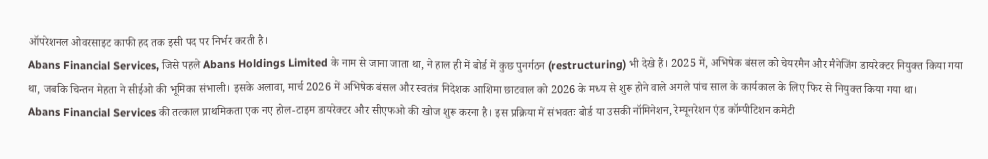ऑपरेशनल ओवरसाइट काफी हद तक इसी पद पर निर्भर करती है।
Abans Financial Services, जिसे पहले Abans Holdings Limited के नाम से जाना जाता था, ने हाल ही में बोर्ड में कुछ पुनर्गठन (restructuring) भी देखे हैं। 2025 में, अभिषेक बंसल को चेयरमैन और मैनेजिंग डायरेक्टर नियुक्त किया गया था, जबकि चिन्तन मेहता ने सीईओ की भूमिका संभाली। इसके अलावा, मार्च 2026 में अभिषेक बंसल और स्वतंत्र निदेशक आशिमा छाटवाल को 2026 के मध्य से शुरू होने वाले अगले पांच साल के कार्यकाल के लिए फिर से नियुक्त किया गया था।
Abans Financial Services की तत्काल प्राथमिकता एक नए होल-टाइम डायरेक्टर और सीएफओ की खोज शुरू करना है। इस प्रक्रिया में संभवतः बोर्ड या उसकी नॉमिनेशन, रेम्यूनरेशन एंड कॉम्पीटिशन कमेटी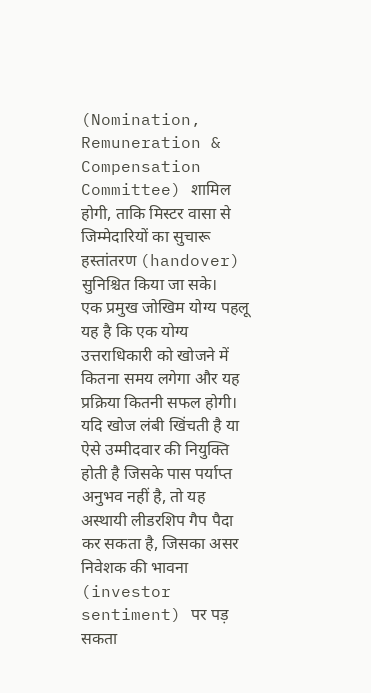(Nomination, Remuneration & Compensation Committee) शामिल होगी, ताकि मिस्टर वासा से जिम्मेदारियों का सुचारू हस्तांतरण (handover) सुनिश्चित किया जा सके।
एक प्रमुख जोखिम योग्य पहलू यह है कि एक योग्य उत्तराधिकारी को खोजने में कितना समय लगेगा और यह प्रक्रिया कितनी सफल होगी। यदि खोज लंबी खिंचती है या ऐसे उम्मीदवार की नियुक्ति होती है जिसके पास पर्याप्त अनुभव नहीं है, तो यह अस्थायी लीडरशिप गैप पैदा कर सकता है, जिसका असर निवेशक की भावना (investor sentiment) पर पड़ सकता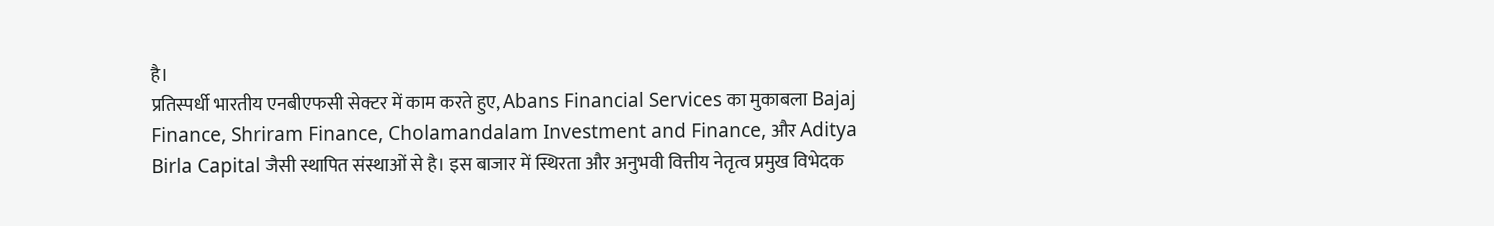है।
प्रतिस्पर्धी भारतीय एनबीएफसी सेक्टर में काम करते हुए, Abans Financial Services का मुकाबला Bajaj Finance, Shriram Finance, Cholamandalam Investment and Finance, और Aditya Birla Capital जैसी स्थापित संस्थाओं से है। इस बाजार में स्थिरता और अनुभवी वित्तीय नेतृत्व प्रमुख विभेदक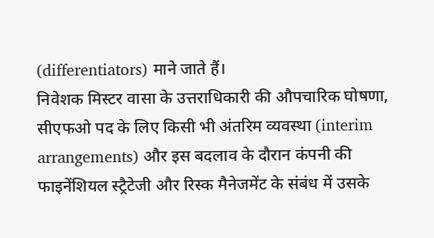(differentiators) माने जाते हैं।
निवेशक मिस्टर वासा के उत्तराधिकारी की औपचारिक घोषणा, सीएफओ पद के लिए किसी भी अंतरिम व्यवस्था (interim arrangements) और इस बदलाव के दौरान कंपनी की फाइनेंशियल स्ट्रैटेजी और रिस्क मैनेजमेंट के संबंध में उसके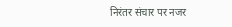निरंतर संचार पर नजर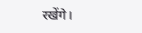रखेंगे।